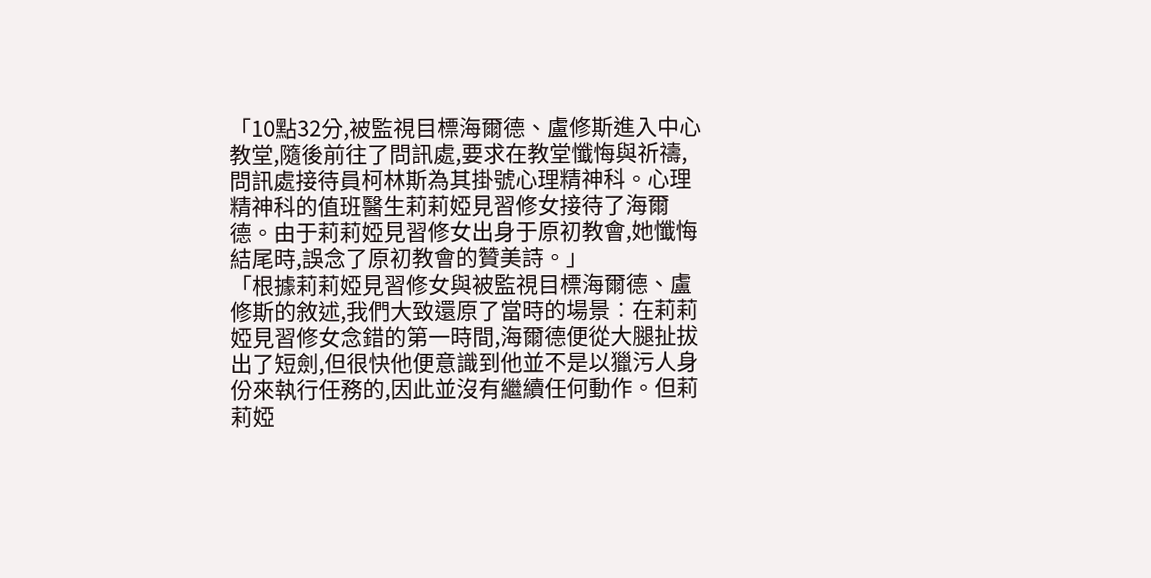「10點32分,被監視目標海爾德、盧修斯進入中心教堂,隨後前往了問訊處,要求在教堂懺悔與祈禱,問訊處接待員柯林斯為其掛號心理精神科。心理精神科的值班醫生莉莉婭見習修女接待了海爾德。由于莉莉婭見習修女出身于原初教會,她懺悔結尾時,誤念了原初教會的贊美詩。」
「根據莉莉婭見習修女與被監視目標海爾德、盧修斯的敘述,我們大致還原了當時的場景︰在莉莉婭見習修女念錯的第一時間,海爾德便從大腿扯拔出了短劍,但很快他便意識到他並不是以獵污人身份來執行任務的,因此並沒有繼續任何動作。但莉莉婭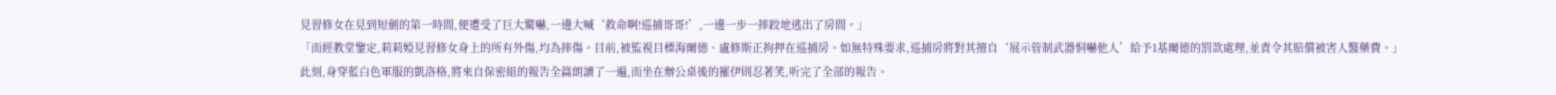見習修女在見到短劍的第一時間,便遭受了巨大驚嚇,一邊大喊‘救命啊!巡捕哥哥!’,一邊一步一摔跤地逃出了房間。」
「而經教堂鑒定,莉莉婭見習修女身上的所有外傷,均為摔傷。目前,被監視目標海爾德、盧修斯正拘押在巡捕房。如無特殊要求,巡捕房將對其擅自‘展示管制武器恫嚇他人’給予1基爾德的罰款處理,並責令其賠償被害人醫藥費。」
此刻,身穿藍白色軍服的凱洛格,將來自保密組的報告全篇朗讀了一遍,而坐在辦公桌後的羅伊則忍著笑,听完了全部的報告。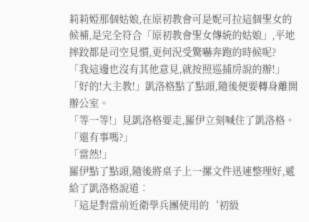莉莉婭那個姑娘,在原初教會可是妮可拉這個聖女的候補,是完全符合「原初教會聖女傳統的姑娘」,平地摔跤都是司空見慣,更何況受驚嚇奔跑的時候呢?
「我這邊也沒有其他意見,就按照巡捕房說的辦!」
「好的!大主教!」凱洛格點了點頭,隨後便要轉身離開辦公室。
「等一等!」見凱洛格要走,羅伊立刻喊住了凱洛格。
「還有事嗎?」
「當然!」
羅伊點了點頭,隨後將桌子上一摞文件迅速整理好,遞給了凱洛格說道︰
「這是對當前近衛學兵團使用的‘初級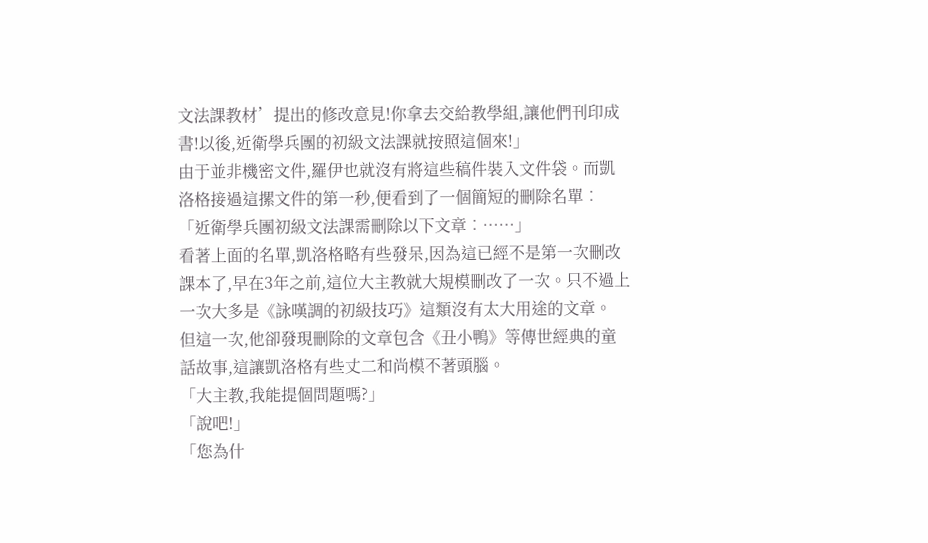文法課教材’提出的修改意見!你拿去交給教學組,讓他們刊印成書!以後,近衛學兵團的初級文法課就按照這個來!」
由于並非機密文件,羅伊也就沒有將這些稿件裝入文件袋。而凱洛格接過這摞文件的第一秒,便看到了一個簡短的刪除名單︰
「近衛學兵團初級文法課需刪除以下文章︰……」
看著上面的名單,凱洛格略有些發呆,因為這已經不是第一次刪改課本了,早在3年之前,這位大主教就大規模刪改了一次。只不過上一次大多是《詠嘆調的初級技巧》這類沒有太大用途的文章。
但這一次,他卻發現刪除的文章包含《丑小鴨》等傳世經典的童話故事,這讓凱洛格有些丈二和尚模不著頭腦。
「大主教,我能提個問題嗎?」
「說吧!」
「您為什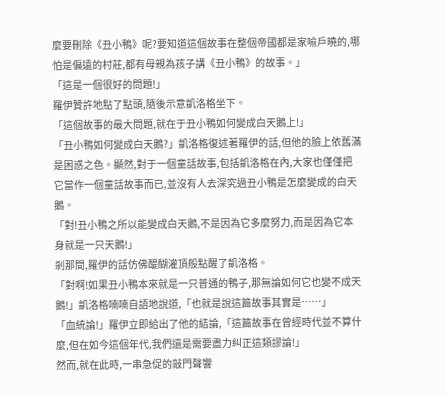麼要刪除《丑小鴨》呢?要知道這個故事在整個帝國都是家喻戶曉的,哪怕是偏遠的村莊,都有母親為孩子講《丑小鴨》的故事。」
「這是一個很好的問題!」
羅伊贊許地點了點頭,隨後示意凱洛格坐下。
「這個故事的最大問題,就在于丑小鴨如何變成白天鵝上!」
「丑小鴨如何變成白天鵝?」凱洛格復述著羅伊的話,但他的臉上依舊滿是困惑之色。顯然,對于一個童話故事,包括凱洛格在內,大家也僅僅把它當作一個童話故事而已,並沒有人去深究過丑小鴨是怎麼變成的白天鵝。
「對!丑小鴨之所以能變成白天鵝,不是因為它多麼努力,而是因為它本身就是一只天鵝!」
剎那間,羅伊的話仿佛醍醐灌頂般點醒了凱洛格。
「對啊!如果丑小鴨本來就是一只普通的鴨子,那無論如何它也變不成天鵝!」凱洛格喃喃自語地說道,「也就是說這篇故事其實是……」
「血統論!」羅伊立即給出了他的結論,「這篇故事在曾經時代並不算什麼,但在如今這個年代,我們還是需要盡力糾正這類謬論!」
然而,就在此時,一串急促的敲門聲響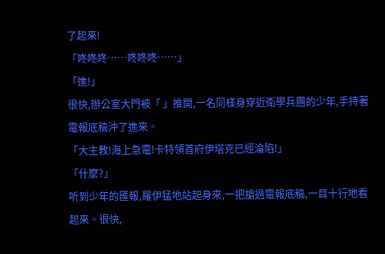了起來!
「咚咚咚……咚咚咚……」
「進!」
很快,辦公室大門被「 」推開,一名同樣身穿近衛學兵團的少年,手持著電報底稿沖了進來。
「大主教!海上急電!卡特領首府伊塔克已經淪陷!」
「什麼?」
听到少年的匯報,羅伊猛地站起身來,一把搶過電報底稿,一目十行地看起來。很快,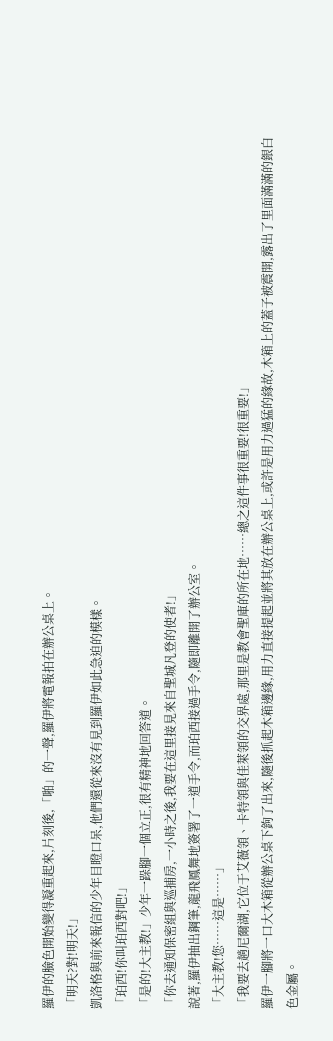羅伊的臉色開始變得凝重起來,片刻後,「啪」的一聲,羅伊將電報拍在辦公桌上。
「明天?對!明天!」
凱洛格與前來報信的少年目瞪口呆,他們還從來沒有見到羅伊如此急迫的模樣。
「珀西!你叫珀西對吧!」
「是的!大主教!」少年一跺腳一個立正,很有精神地回答道。
「你去通知保密組與巡捕房,一小時之後,我要在這里接見來自聖城凡登的使者!」
說著,羅伊抽出鋼筆,龍飛鳳舞地簽署了一道手令,而珀西接過手令,隨即離開了辦公室。
「大主教!您……這是……」
「我要去趟尼爾湖,它位于艾薇領、卡特領與佳萊領的交界處,那里是教會聖庫的所在地……總之這件事很重要!很重要!」
羅伊一腳將一口大木箱從辦公桌下鉤了出來,隨後抓起木箱邊緣,用力直接提起並將其放在辦公桌上,或許是用力過猛的緣故,木箱上的蓋子被震開,露出了里面滿滿的銀白色金屬。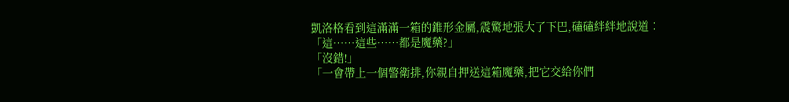凱洛格看到這滿滿一箱的錐形金屬,震驚地張大了下巴,磕磕絆絆地說道︰
「這……這些……都是魔藥?」
「沒錯!」
「一會帶上一個警衛排,你親自押送這箱魔藥,把它交給你們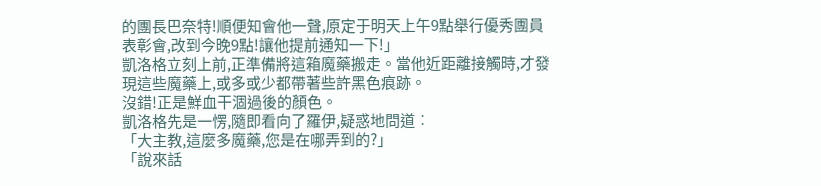的團長巴奈特!順便知會他一聲,原定于明天上午9點舉行優秀團員表彰會,改到今晚9點!讓他提前通知一下!」
凱洛格立刻上前,正準備將這箱魔藥搬走。當他近距離接觸時,才發現這些魔藥上,或多或少都帶著些許黑色痕跡。
沒錯!正是鮮血干涸過後的顏色。
凱洛格先是一愣,隨即看向了羅伊,疑惑地問道︰
「大主教,這麼多魔藥,您是在哪弄到的?」
「說來話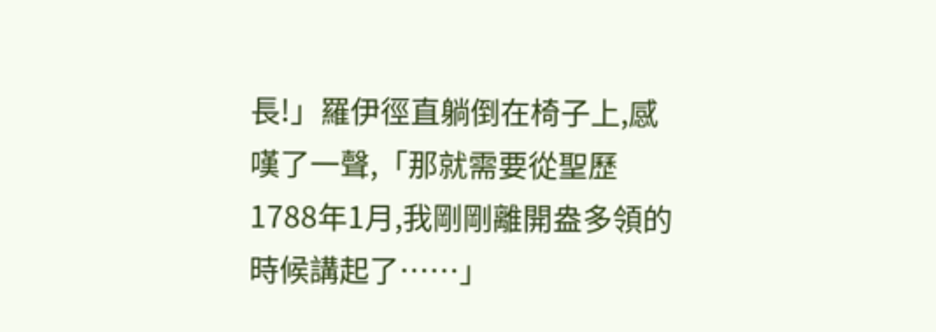長!」羅伊徑直躺倒在椅子上,感嘆了一聲,「那就需要從聖歷1788年1月,我剛剛離開盎多領的時候講起了……」